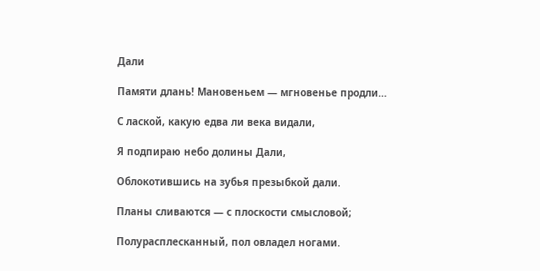Дали

Памяти длань! Мановеньем — мгновенье продли…

С лаской, какую едва ли века видали,

Я подпираю небо долины Дали,

Облокотившись на зубья презыбкой дали.

Планы сливаются — с плоскости смысловой;

Полурасплесканный, пол овладел ногами.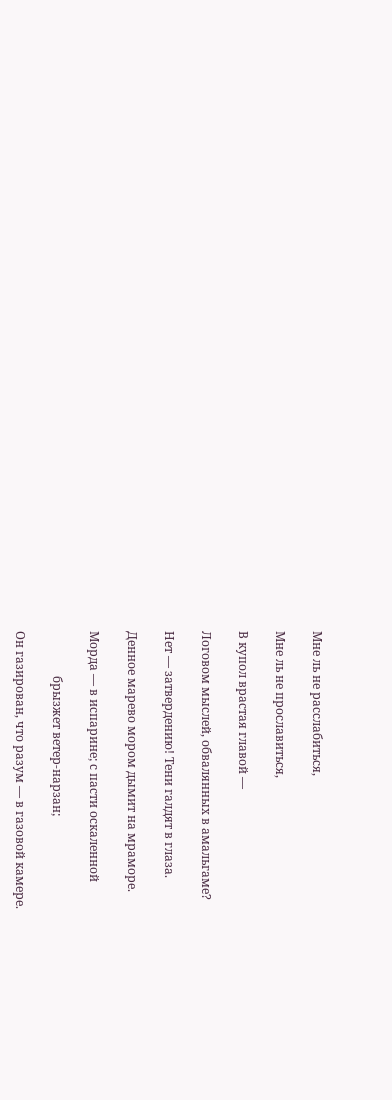Мне ль не расслабиться,

Мне ль не прославиться,

В купол врастая главой —

Логовом мыслей, обвалянных в амальгаме?

Нет — затвердению! Тени галдят в глаза.

Денное марево мором дымит на мраморе.

Морда — в испарине; с пасти оскаленной

               брызжет ветер-нарзан;

Он газирован, что разум — в газовой камере.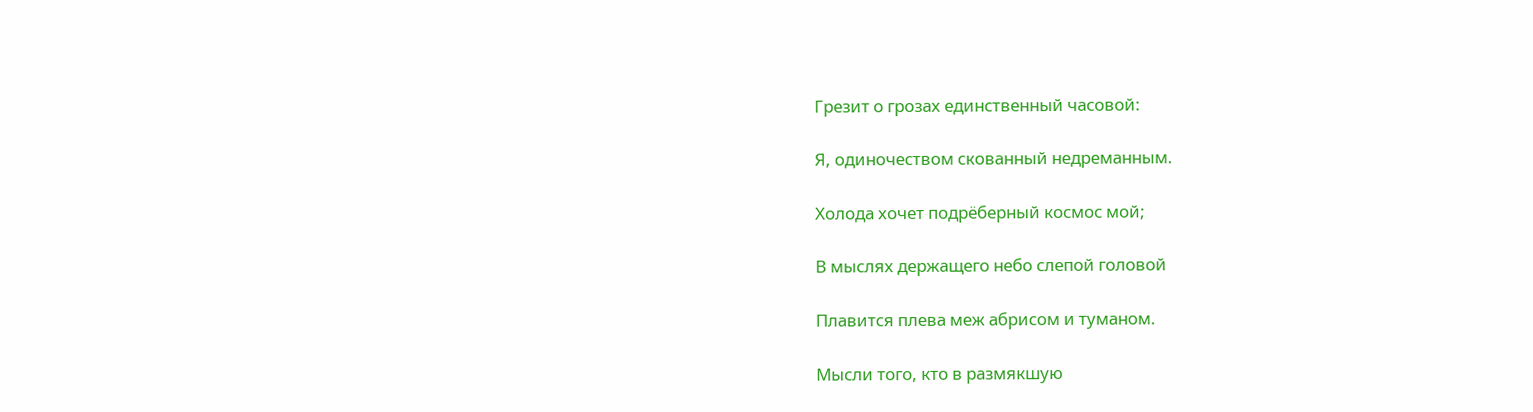Грезит о грозах единственный часовой:

Я, одиночеством скованный недреманным.

Холода хочет подрёберный космос мой;

В мыслях держащего небо слепой головой

Плавится плева меж абрисом и туманом.

Мысли того, кто в размякшую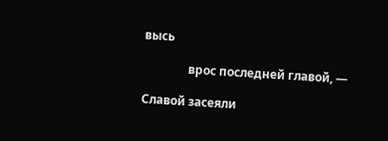высь

               врос последней главой, —

Славой засеяли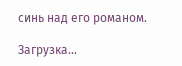синь над его романом.

Загрузка...